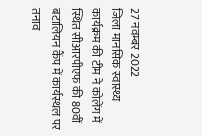27 नवम्बर 2022
जिला मानसिक स्वास्थ्य कार्यक्रम की टीम ने कोलेंग में स्थित सीआरपीएफ की 80वीं बटालियन कैंप में कार्यस्थल पर तनाव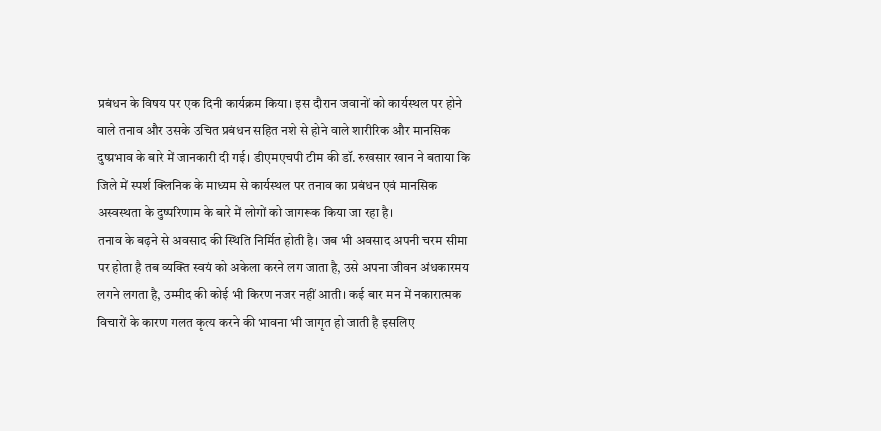प्रबंधन के विषय पर एक दिनी कार्यक्रम किया। इस दौरान जवानों को कार्यस्थल पर होने वाले तनाव और उसके उचित प्रबंधन सहित नशे से होने वाले शारीरिक और मानसिक दुष्प्रभाव के बारे में जानकारी दी गई। डीएमएचपी टीम की डॉ. रुखसार खान ने बताया कि जिले में स्पर्श क्लिनिक के माध्यम से कार्यस्थल पर तनाव का प्रबंधन एवं मानसिक अस्वस्थता के दुष्परिणाम के बारे में लोगों को जागरूक किया जा रहा है।
तनाव के बढ़ने से अवसाद की स्थिति निर्मित होती है। जब भी अवसाद अपनी चरम सीमा पर होता है तब व्यक्ति स्वयं को अकेला करने लग जाता है, उसे अपना जीवन अंधकारमय लगने लगता है, उम्मीद की कोई भी किरण नजर नहीं आती। कई बार मन में नकारात्मक विचारों के कारण गलत कृत्य करने की भावना भी जागृत हो जाती है इसलिए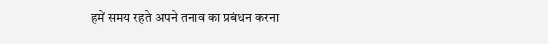हमें समय रहते अपने तनाव का प्रबंधन करना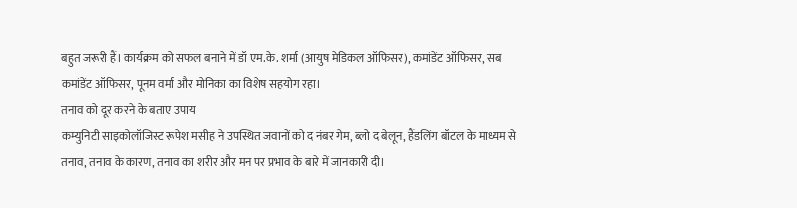बहुत जरूरी हैं। कार्यक्रम को सफल बनाने में डॉ एम.के. शर्मा (आयुष मेडिकल ऑफिसर), कमांडेंट ऑफिसर, सब कमांडेंट ऑफिसर, पूनम वर्मा और मोनिका का विशेष सहयोग रहा।
तनाव को दूर करने के बताए उपाय
कम्युनिटी साइकोलॉजिस्ट रूपेश मसीह ने उपस्थित जवानों को द नंबर गेम, ब्लो द बेलून, हैंडलिंग बॉटल के माध्यम से तनाव, तनाव के कारण, तनाव का शरीर और मन पर प्रभाव के बारे में जानकारी दी।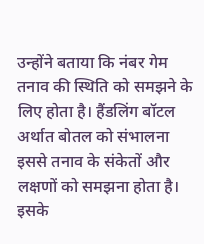उन्होंने बताया कि नंबर गेम तनाव की स्थिति को समझने के लिए होता है। हैंडलिंग बॉटल अर्थात बोतल को संभालना इससे तनाव के संकेतों और लक्षणों को समझना होता है। इसके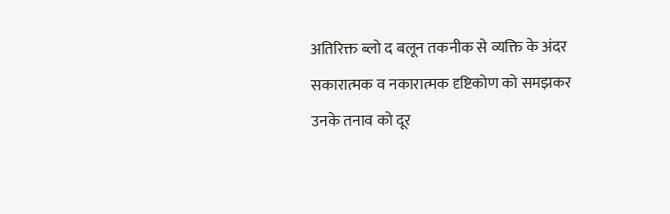अतिरिक्त ब्लो द बलून तकनीक से व्यक्ति के अंदर सकारात्मक व नकारात्मक दृष्टिकोण को समझकर उनके तनाव को दूर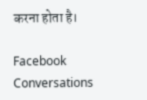करना होता है।

Facebook Conversations